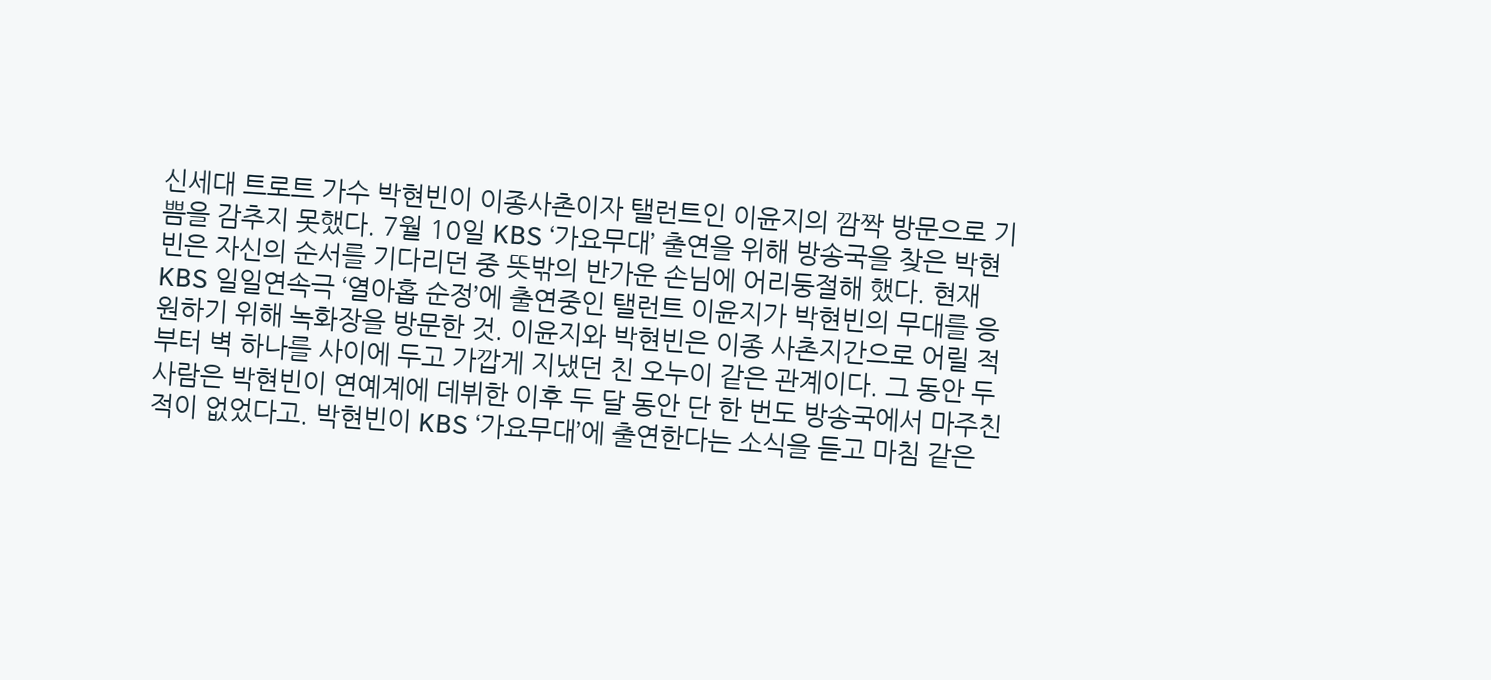신세대 트로트 가수 박현빈이 이종사촌이자 탤런트인 이윤지의 깜짝 방문으로 기쁨을 감추지 못했다. 7월 10일 KBS ‘가요무대’ 출연을 위해 방송국을 찾은 박현빈은 자신의 순서를 기다리던 중 뜻밖의 반가운 손님에 어리둥절해 했다. 현재 KBS 일일연속극 ‘열아홉 순정’에 출연중인 탤런트 이윤지가 박현빈의 무대를 응원하기 위해 녹화장을 방문한 것. 이윤지와 박현빈은 이종 사촌지간으로 어릴 적부터 벽 하나를 사이에 두고 가깝게 지냈던 친 오누이 같은 관계이다. 그 동안 두 사람은 박현빈이 연예계에 데뷔한 이후 두 달 동안 단 한 번도 방송국에서 마주친 적이 없었다고. 박현빈이 KBS ‘가요무대’에 출연한다는 소식을 듣고 마침 같은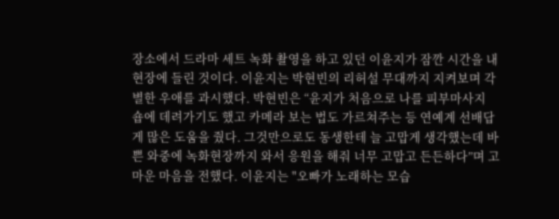장소에서 드라마 세트 녹화 촬영을 하고 있던 이윤지가 잠깐 시간을 내 현장에 들린 것이다. 이윤지는 박현빈의 리허설 무대까지 지켜보며 각별한 우애를 과시했다. 박현빈은 “윤지가 처음으로 나를 피부마사지 숍에 데려가기도 했고 카메라 보는 법도 가르쳐주는 등 연예계 선배답게 많은 도움을 줬다. 그것만으로도 동생한테 늘 고맙게 생각했는데 바쁜 와중에 녹화현장까지 와서 응원을 해줘 너무 고맙고 든든하다”며 고마운 마음을 전했다. 이윤지는 "오빠가 노래하는 모습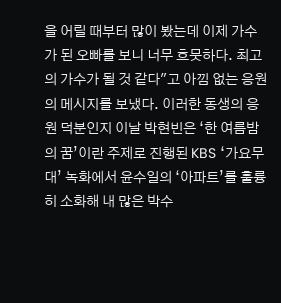을 어릴 때부터 많이 봤는데 이제 가수가 된 오빠를 보니 너무 흐뭇하다. 최고의 가수가 될 것 같다"고 아낌 없는 응원의 메시지를 보냈다. 이러한 동생의 응원 덕분인지 이날 박현빈은 ‘한 여름밤의 꿈’이란 주제로 진행된 KBS ‘가요무대’ 녹화에서 윤수일의 ‘아파트’를 훌륭히 소화해 내 많은 박수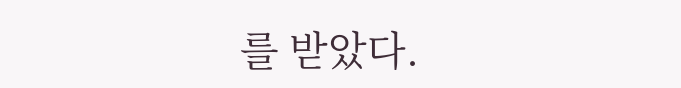를 받았다.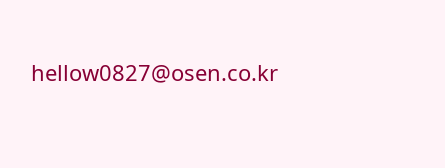hellow0827@osen.co.kr